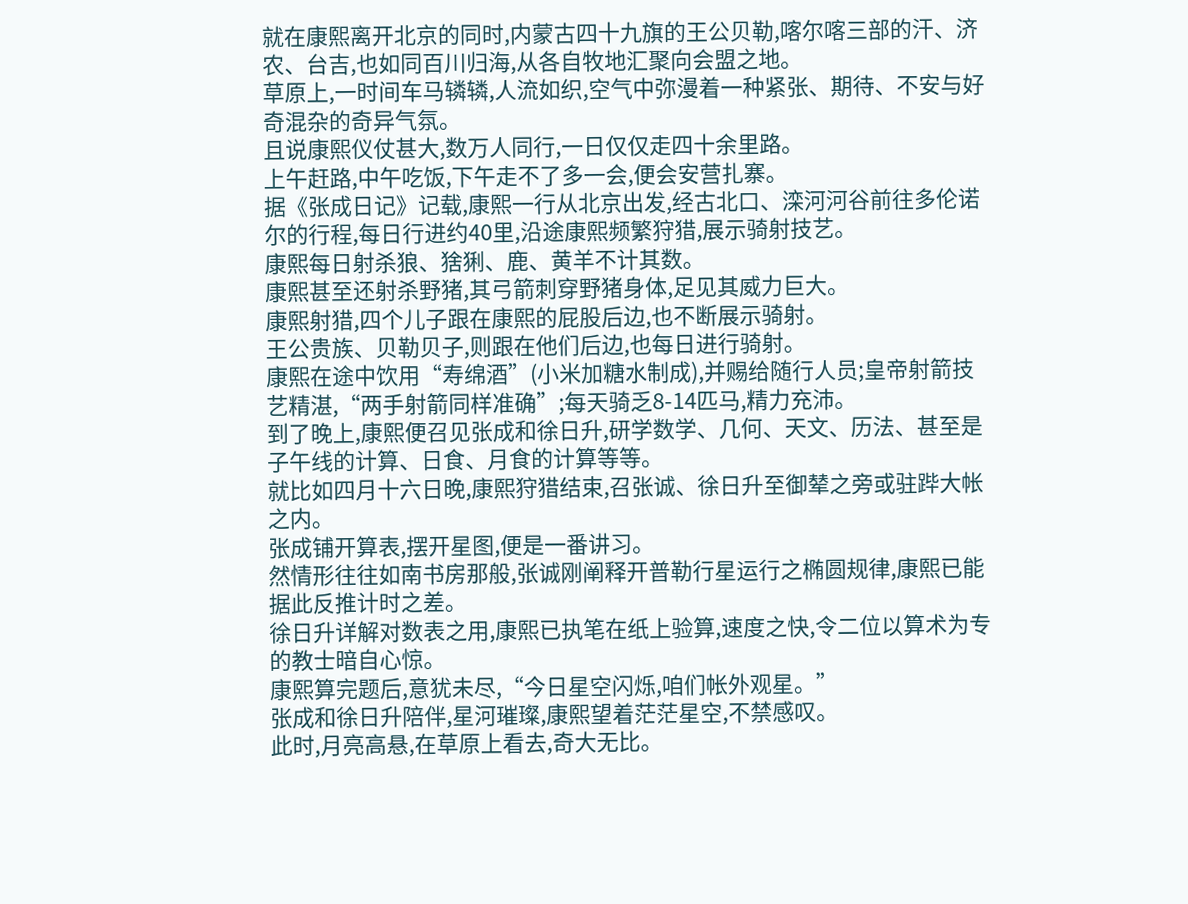就在康熙离开北京的同时,内蒙古四十九旗的王公贝勒,喀尔喀三部的汗、济农、台吉,也如同百川归海,从各自牧地汇聚向会盟之地。
草原上,一时间车马辚辚,人流如织,空气中弥漫着一种紧张、期待、不安与好奇混杂的奇异气氛。
且说康熙仪仗甚大,数万人同行,一日仅仅走四十余里路。
上午赶路,中午吃饭,下午走不了多一会,便会安营扎寨。
据《张成日记》记载,康熙一行从北京出发,经古北口、滦河河谷前往多伦诺尔的行程,每日行进约40里,沿途康熙频繁狩猎,展示骑射技艺。
康熙每日射杀狼、猞猁、鹿、黄羊不计其数。
康熙甚至还射杀野猪,其弓箭刺穿野猪身体,足见其威力巨大。
康熙射猎,四个儿子跟在康熙的屁股后边,也不断展示骑射。
王公贵族、贝勒贝子,则跟在他们后边,也每日进行骑射。
康熙在途中饮用“寿绵酒”(小米加糖水制成),并赐给随行人员;皇帝射箭技艺精湛,“两手射箭同样准确”;每天骑乏8-14匹马,精力充沛。
到了晚上,康熙便召见张成和徐日升,研学数学、几何、天文、历法、甚至是子午线的计算、日食、月食的计算等等。
就比如四月十六日晚,康熙狩猎结束,召张诚、徐日升至御辇之旁或驻跸大帐之内。
张成铺开算表,摆开星图,便是一番讲习。
然情形往往如南书房那般,张诚刚阐释开普勒行星运行之椭圆规律,康熙已能据此反推计时之差。
徐日升详解对数表之用,康熙已执笔在纸上验算,速度之快,令二位以算术为专的教士暗自心惊。
康熙算完题后,意犹未尽,“今日星空闪烁,咱们帐外观星。”
张成和徐日升陪伴,星河璀璨,康熙望着茫茫星空,不禁感叹。
此时,月亮高悬,在草原上看去,奇大无比。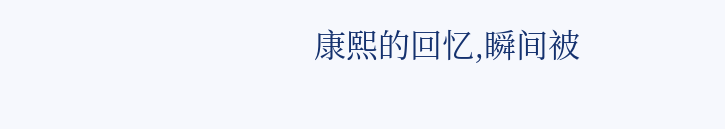康熙的回忆,瞬间被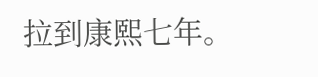拉到康熙七年。